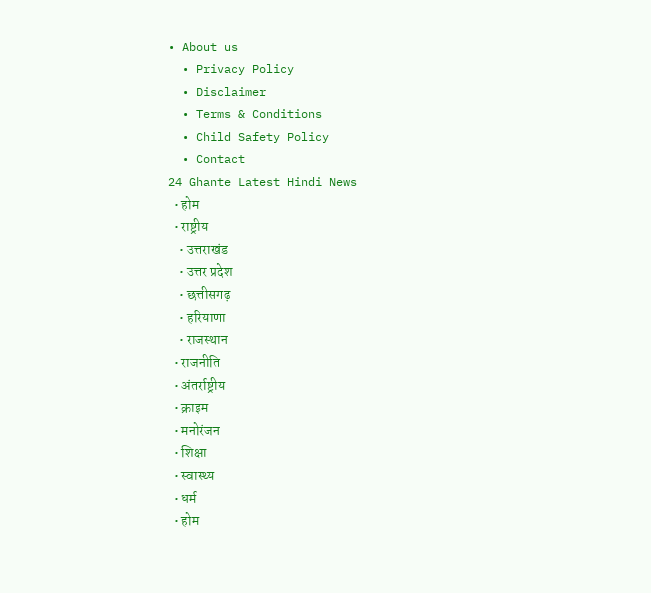• About us
  • Privacy Policy
  • Disclaimer
  • Terms & Conditions
  • Child Safety Policy
  • Contact
24 Ghante Latest Hindi News
  • होम
  • राष्ट्रीय
    • उत्तराखंड
    • उत्तर प्रदेश
    • छत्तीसगढ़
    • हरियाणा
    • राजस्थान
  • राजनीति
  • अंतर्राष्ट्रीय
  • क्राइम
  • मनोरंजन
  • शिक्षा
  • स्वास्थ्य
  • धर्म
  • होम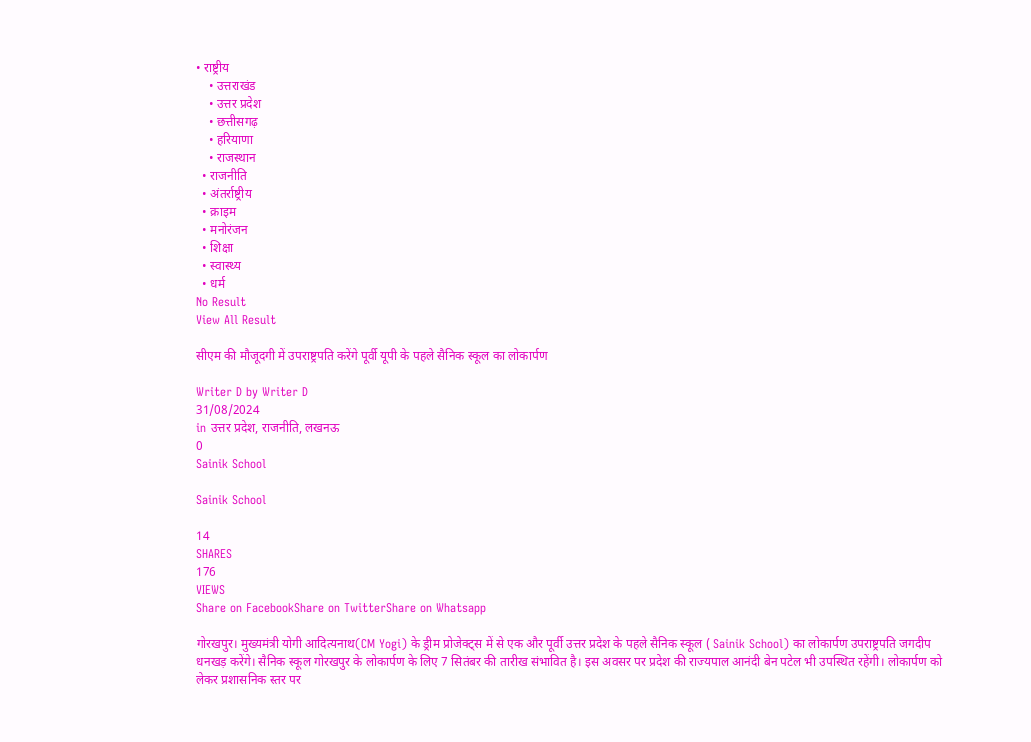• राष्ट्रीय
    • उत्तराखंड
    • उत्तर प्रदेश
    • छत्तीसगढ़
    • हरियाणा
    • राजस्थान
  • राजनीति
  • अंतर्राष्ट्रीय
  • क्राइम
  • मनोरंजन
  • शिक्षा
  • स्वास्थ्य
  • धर्म
No Result
View All Result

सीएम की मौजूदगी में उपराष्ट्रपति करेंगे पूर्वी यूपी के पहले सैनिक स्कूल का लोकार्पण

Writer D by Writer D
31/08/2024
in उत्तर प्रदेश, राजनीति, लखनऊ
0
Sainik School

Sainik School

14
SHARES
176
VIEWS
Share on FacebookShare on TwitterShare on Whatsapp

गोरखपुर। मुख्यमंत्री योगी आदित्यनाथ(CM Yogi) के ड्रीम प्रोजेक्ट्स में से एक और पूर्वी उत्तर प्रदेश के पहले सैनिक स्कूल ( Sainik School) का लोकार्पण उपराष्ट्रपति जगदीप धनखड़ करेंगे। सैनिक स्कूल गोरखपुर के लोकार्पण के लिए 7 सितंबर की तारीख संभावित है। इस अवसर पर प्रदेश की राज्यपाल आनंदी बेन पटेल भी उपस्थित रहेंगी। लोकार्पण को लेकर प्रशासनिक स्तर पर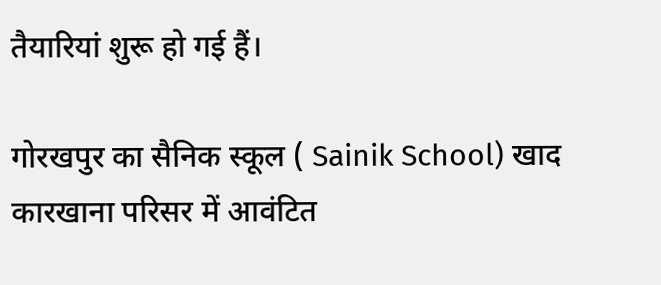तैयारियां शुरू हो गई हैं।

गोरखपुर का सैनिक स्कूल ( Sainik School) खाद कारखाना परिसर में आवंटित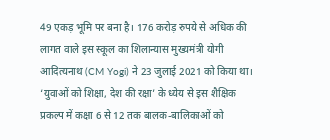49 एकड़ भूमि पर बना है। 176 करोड़ रुपये से अधिक की लागत वाले इस स्कूल का शिलान्यास मुख्यमंत्री योगी आदित्यनाथ (CM Yogi) ने 23 जुलाई 2021 को किया था। ‘युवाओं को शिक्षा, देश की रक्षा’ के ध्येय से इस शैक्षिक प्रकल्प में कक्षा 6 से 12 तक बालक-बालिकाओं को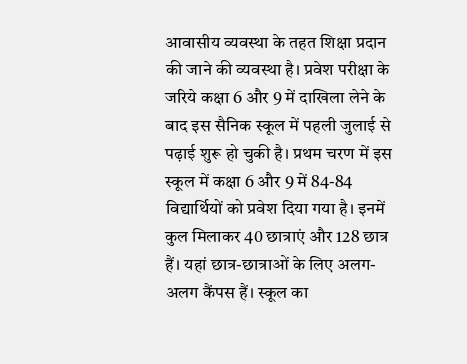आवासीय व्यवस्था के तहत शिक्षा प्रदान की जाने की व्यवस्था है। प्रवेश परीक्षा के जरिये कक्षा 6 और 9 में दाखिला लेने के बाद इस सैनिक स्कूल में पहली जुलाई से पढ़ाई शुरू हो चुकी है। प्रथम चरण में इस स्कूल में कक्षा 6 और 9 में 84-84 विद्यार्थियों को प्रवेश दिया गया है। इनमें कुल मिलाकर 40 छात्राएं और 128 छात्र हैं। यहां छात्र-छात्राओं के लिए अलग-अलग कैंपस हैं। स्कूल का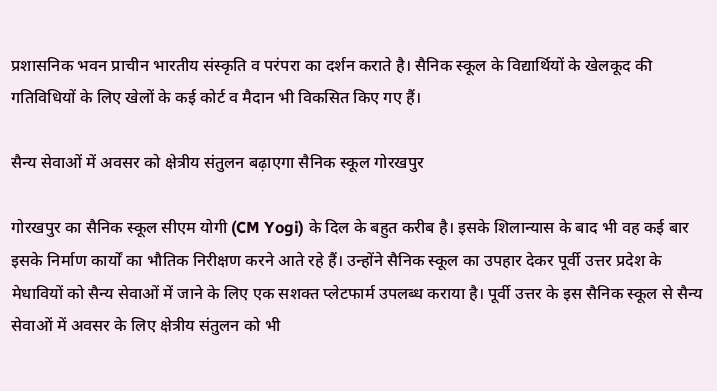प्रशासनिक भवन प्राचीन भारतीय संस्कृति व परंपरा का दर्शन कराते है। सैनिक स्कूल के विद्यार्थियों के खेलकूद की गतिविधियों के लिए खेलों के कई कोर्ट व मैदान भी विकसित किए गए हैं।

सैन्य सेवाओं में अवसर को क्षेत्रीय संतुलन बढ़ाएगा सैनिक स्कूल गोरखपुर

गोरखपुर का सैनिक स्कूल सीएम योगी (CM Yogi) के दिल के बहुत करीब है। इसके शिलान्यास के बाद भी वह कई बार इसके निर्माण कार्यों का भौतिक निरीक्षण करने आते रहे हैं। उन्होंने सैनिक स्कूल का उपहार देकर पूर्वी उत्तर प्रदेश के मेधावियों को सैन्य सेवाओं में जाने के लिए एक सशक्त प्लेटफार्म उपलब्ध कराया है। पूर्वी उत्तर के इस सैनिक स्कूल से सैन्य सेवाओं में अवसर के लिए क्षेत्रीय संतुलन को भी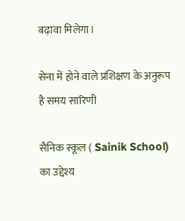बढ़ावा मिलेगा।

सेना में होने वाले प्रशिक्षण के अनुरूप है समय सारिणी

सैनिक स्कूल ( Sainik School) का उद्देश्य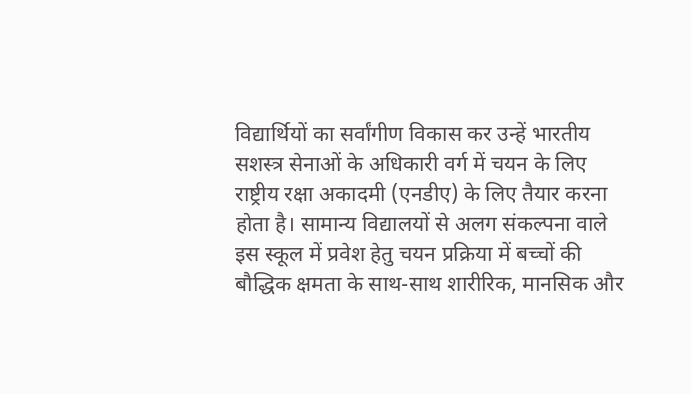विद्यार्थियों का सर्वांगीण विकास कर उन्हें भारतीय सशस्त्र सेनाओं के अधिकारी वर्ग में चयन के लिए राष्ट्रीय रक्षा अकादमी (एनडीए) के लिए तैयार करना होता है। सामान्य विद्यालयों से अलग संकल्पना वाले इस स्कूल में प्रवेश हेतु चयन प्रक्रिया में बच्चों की बौद्धिक क्षमता के साथ-साथ शारीरिक, मानसिक और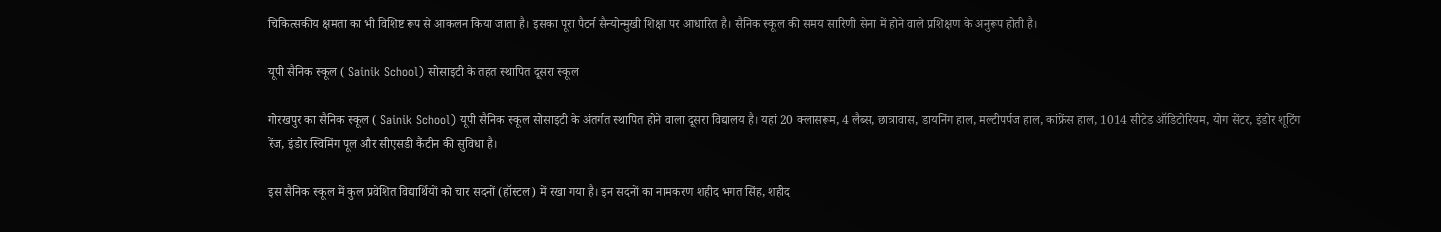चिकित्सकीय क्षमता का भी विशिष्ट रूप से आकलन किया जाता है। इसका पूरा पैटर्न सैन्योन्मुखी शिक्षा पर आधारित है। सैनिक स्कूल की समय सारिणी सेना में होने वाले प्रशिक्षण के अनुरूप होती है।

यूपी सैनिक स्कूल ( Sainik School) सोसाइटी के तहत स्थापित दूसरा स्कूल

गोरखपुर का सैनिक स्कूल ( Sainik School) यूपी सैनिक स्कूल सोसाइटी के अंतर्गत स्थापित होने वाला दूसरा विद्यालय है। यहां 20 क्लासरूम, 4 लैब्स, छात्रावास, डायनिंग हाल, मल्टीपर्पज हाल, कांफ्रेंस हाल, 1014 सीटेड ऑडिटोरियम, योग सेंटर, इंडोर शूटिंग रेंज, इंडोर स्विमिंग पूल और सीएसडी कैंटीन की सुविधा है।

इस सैनिक स्कूल में कुल प्रवेशित विद्यार्थियों को चार सदनों (हॉस्टल) में रखा गया है। इन सदनों का नामकरण शहीद भगत सिंह, शहीद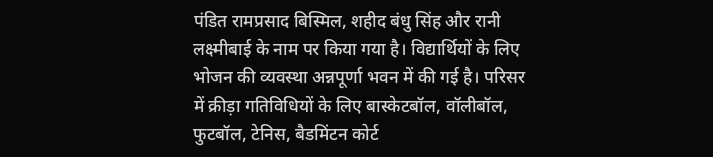पंडित रामप्रसाद बिस्मिल, शहीद बंधु सिंह और रानी लक्ष्मीबाई के नाम पर किया गया है। विद्यार्थियों के लिए भोजन की व्यवस्था अन्नपूर्णा भवन में की गई है। परिसर में क्रीड़ा गतिविधियों के लिए बास्केटबॉल, वॉलीबॉल, फुटबॉल, टेनिस, बैडमिंटन कोर्ट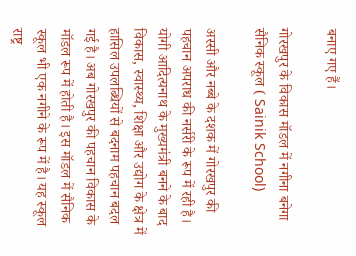बनाए गए हैं।

गोरखपुर के विकास मॉडल में नगीना बनेगा सैनिक स्कूल ( Sainik School)

अस्सी और नब्बे के दशक में गोरखपुर की पहचान अपराध की नर्सरी के रूप में रही है। योगी आदित्यनाथ के मुख्यमंत्री बनने के बाद विकास, स्वास्थ्य, शिक्षा और उद्योग के क्षेत्र में हासिल उपलब्धियों से बदनाम पहचान बदल गई है। अब गोरखपुर की पहचान विकास के मॉडल रूप में होती है। इस मॉडल में सैनिक स्कूल भी एक नगीने के रूप में है। यह स्कूल राष्ट्र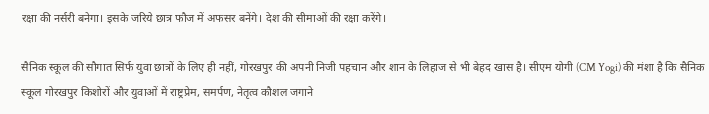रक्षा की नर्सरी बनेगा। इसके जरिये छात्र फौज में अफसर बनेंगे। देश की सीमाओं की रक्षा करेंगे।

सैनिक स्कूल की सौगात सिर्फ युवा छात्रों के लिए ही नहीं, गोरखपुर की अपनी निजी पहचान और शान के लिहाज से भी बेहद खास है। सीएम योगी (CM Yogi) की मंशा है कि सैनिक स्कूल गोरखपुर किशोरों और युवाओं में राष्ट्रप्रेम, समर्पण, नेतृत्व कौशल जगाने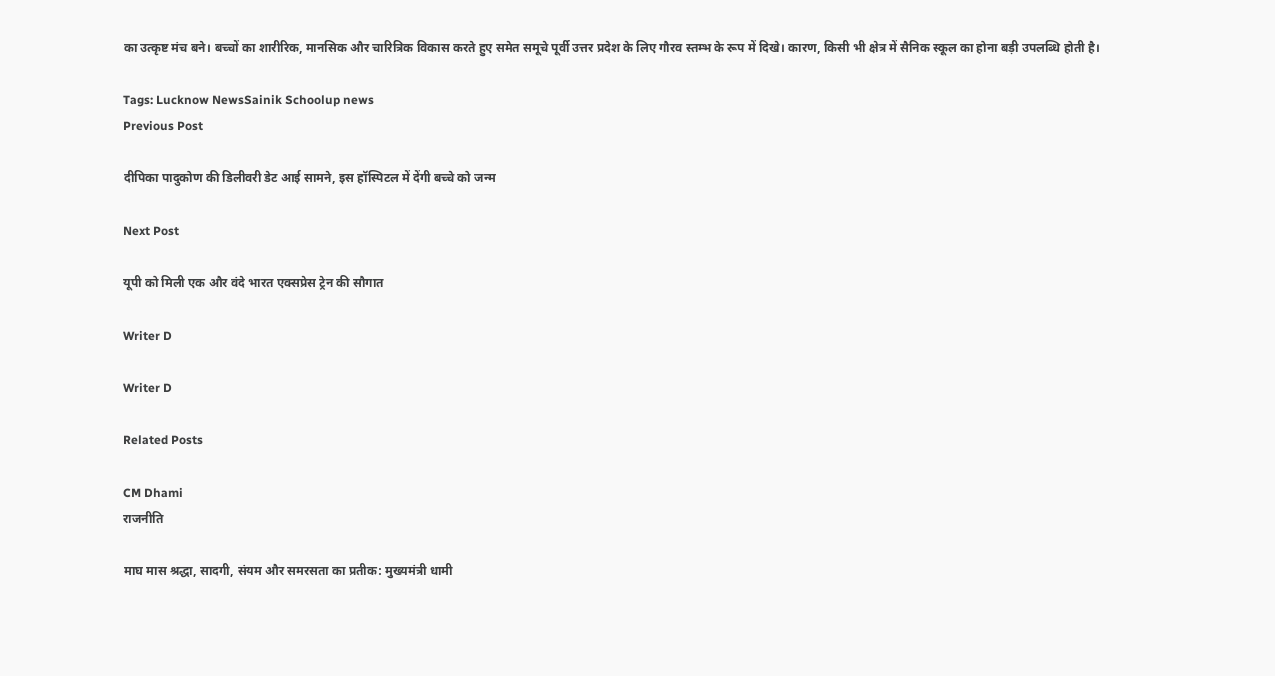का उत्कृष्ट मंच बने। बच्चों का शारीरिक, मानसिक और चारित्रिक विकास करते हुए समेत समूचे पूर्वी उत्तर प्रदेश के लिए गौरव स्तम्भ के रूप में दिखे। कारण, किसी भी क्षेत्र में सैनिक स्कूल का होना बड़ी उपलब्धि होती है।

Tags: Lucknow NewsSainik Schoolup news
Previous Post

दीपिका पादुकोण की डिलीवरी डेट आई सामने, इस हॉस्पिटल में देंगी बच्चे को जन्म

Next Post

यूपी को मिली एक और वंदे भारत एक्सप्रेस ट्रेन की सौगात

Writer D

Writer D

Related Posts

CM Dhami
राजनीति

माघ मास श्रद्धा, सादगी, संयम और समरसता का प्रतीक: मुख्यमंत्री धामी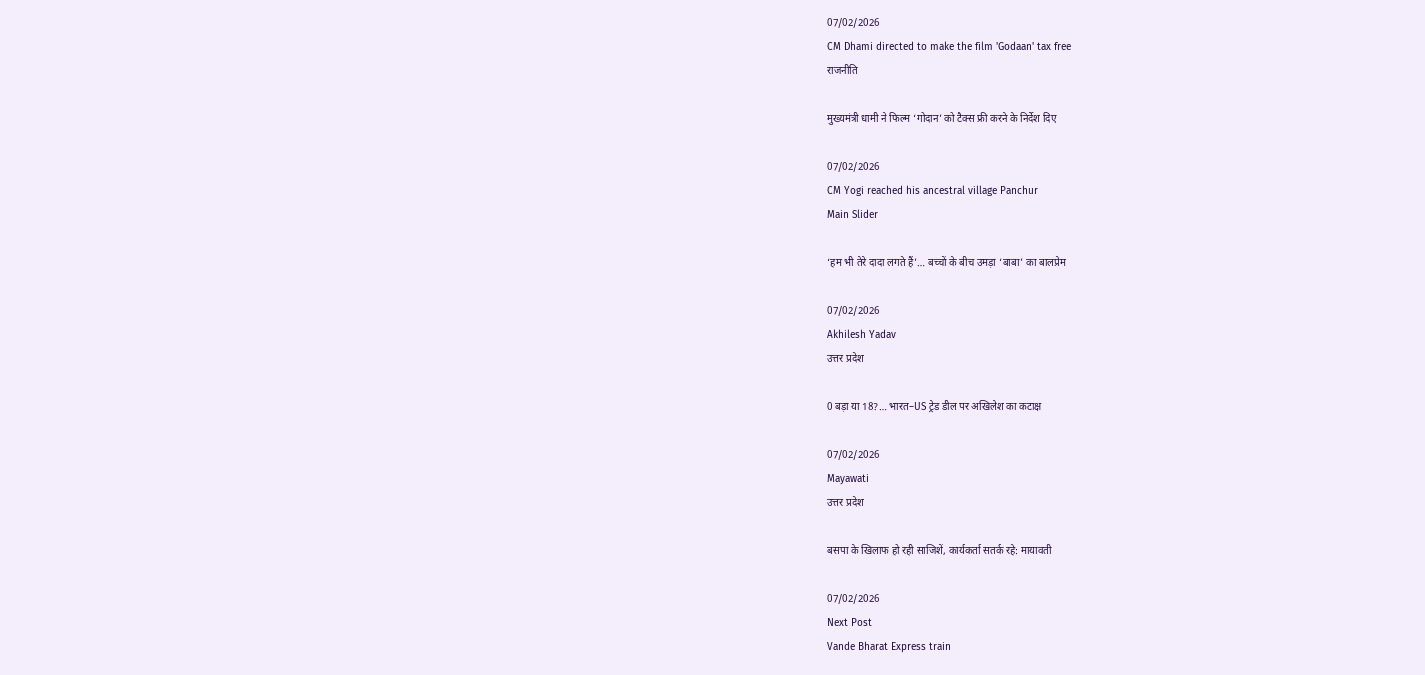07/02/2026
CM Dhami directed to make the film 'Godaan' tax free
राजनीति

मुख्यमंत्री धामी ने फिल्म ‘गोदान’ को टैक्स फ्री करने के निर्देश दिए

07/02/2026
CM Yogi reached his ancestral village Panchur
Main Slider

‘हम भी तेरे दादा लगते हैं’… बच्चों के बीच उमड़ा ‘बाबा’ का बालप्रेम

07/02/2026
Akhilesh Yadav
उत्तर प्रदेश

0 बड़ा या 18?… भारत–US ट्रेड डील पर अखिलेश का कटाक्ष

07/02/2026
Mayawati
उत्तर प्रदेश

बसपा के खिलाफ हो रही साजिशें, कार्यकर्ता सतर्क रहे: मायावती

07/02/2026
Next Post
Vande Bharat Express train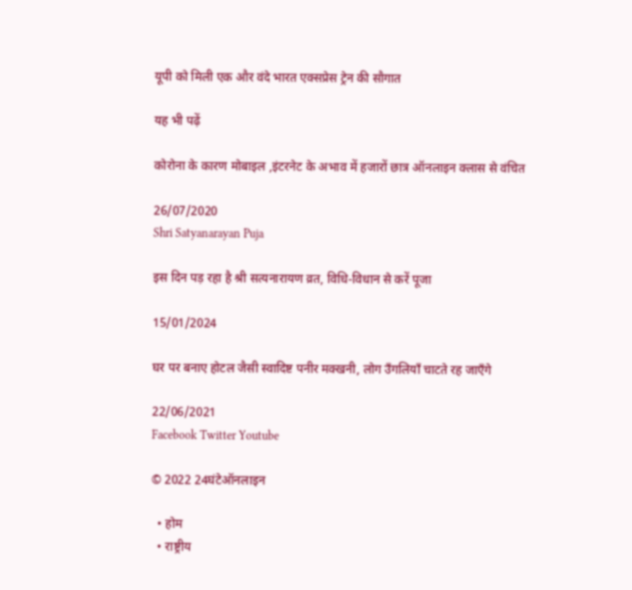यूपी को मिली एक और वंदे भारत एक्सप्रेस ट्रेन की सौगात

यह भी पढ़ें

कोरोना के कारण मोबाइल ,इंटरनेट के अभाव में हजारों छात्र ऑनलाइन क्लास से वंचित

26/07/2020
Shri Satyanarayan Puja

इस दिन पड़ रहा है श्री सत्यनारायण व्रत, विधि-विधान से करें पूजा

15/01/2024

घर पर बनाए होटल जैसी स्वादिष्ट पनीर मक्खनी, लोग उँगलियाँ चाटते रह जाएँगे

22/06/2021
Facebook Twitter Youtube

© 2022 24घंटेऑनलाइन

  • होम
  • राष्ट्रीय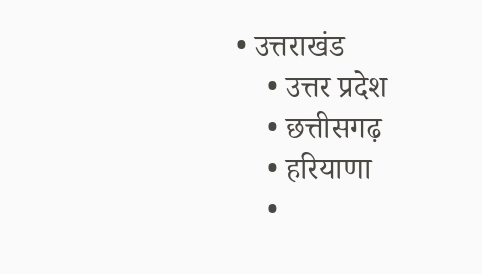• उत्तराखंड
    • उत्तर प्रदेश
    • छत्तीसगढ़
    • हरियाणा
    •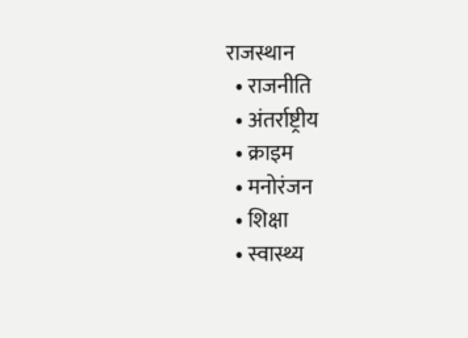राजस्थान
  • राजनीति
  • अंतर्राष्ट्रीय
  • क्राइम
  • मनोरंजन
  • शिक्षा
  • स्वास्थ्य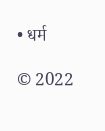• धर्म

© 2022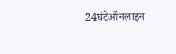24घंटेऑनलाइन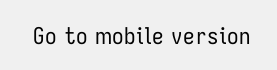Go to mobile version